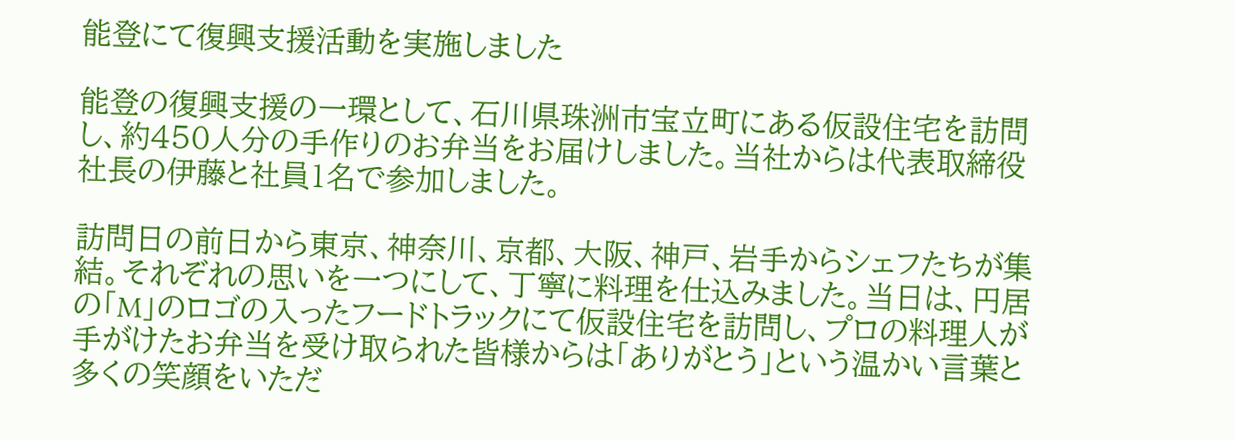能登にて復興支援活動を実施しました

能登の復興支援の一環として、石川県珠洲市宝立町にある仮設住宅を訪問し、約450人分の手作りのお弁当をお届けしました。当社からは代表取締役社長の伊藤と社員1名で参加しました。

訪問日の前日から東京、神奈川、京都、大阪、神戸、岩手からシェフたちが集結。それぞれの思いを一つにして、丁寧に料理を仕込みました。当日は、円居の「M」のロゴの入ったフードトラックにて仮設住宅を訪問し、プロの料理人が手がけたお弁当を受け取られた皆様からは「ありがとう」という温かい言葉と多くの笑顔をいただ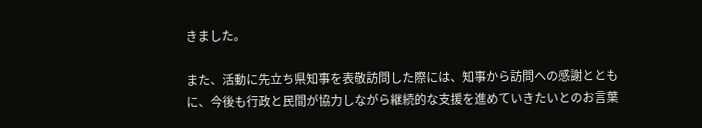きました。

また、活動に先立ち県知事を表敬訪問した際には、知事から訪問への感謝とともに、今後も行政と民間が協力しながら継続的な支援を進めていきたいとのお言葉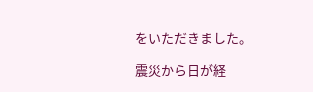をいただきました。

震災から日が経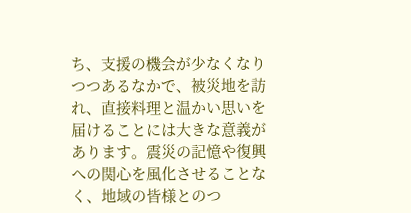ち、支援の機会が少なくなりつつあるなかで、被災地を訪れ、直接料理と温かい思いを届けることには大きな意義があります。震災の記憶や復興への関心を風化させることなく、地域の皆様とのつ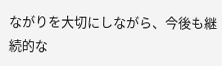ながりを大切にしながら、今後も継続的な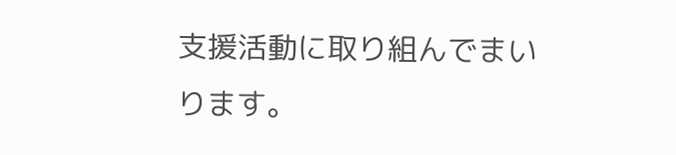支援活動に取り組んでまいります。